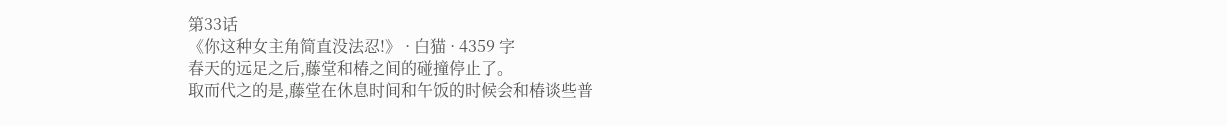第33话
《你这种女主角简直没法忍!》 · 白猫 · 4359 字
春天的远足之后,藤堂和椿之间的碰撞停止了。
取而代之的是,藤堂在休息时间和午饭的时候会和椿谈些普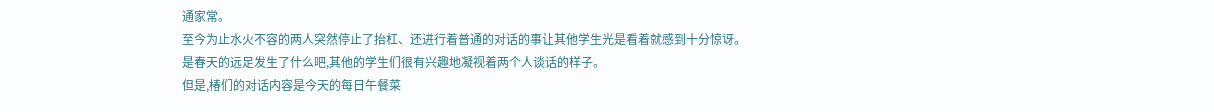通家常。
至今为止水火不容的两人突然停止了抬杠、还进行着普通的对话的事让其他学生光是看着就感到十分惊讶。
是春天的远足发生了什么吧,其他的学生们很有兴趣地凝视着两个人谈话的样子。
但是,椿们的对话内容是今天的每日午餐菜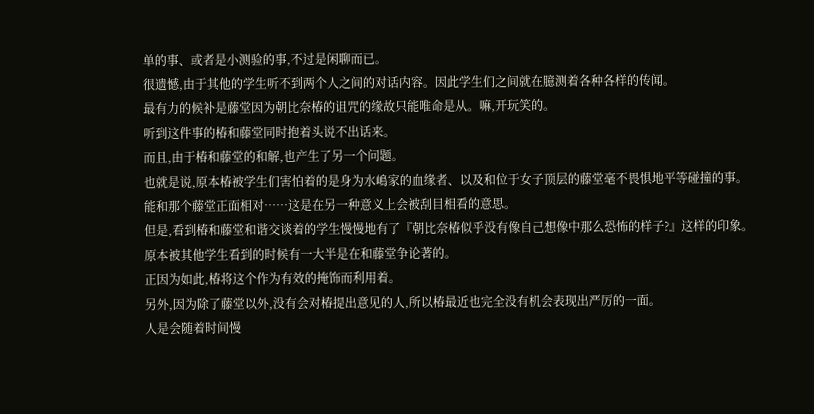单的事、或者是小测验的事,不过是闲聊而已。
很遗憾,由于其他的学生听不到两个人之间的对话内容。因此学生们之间就在臆测着各种各样的传闻。
最有力的候补是藤堂因为朝比奈椿的诅咒的缘故只能唯命是从。嘛,开玩笑的。
听到这件事的椿和藤堂同时抱着头说不出话来。
而且,由于椿和藤堂的和解,也产生了另一个问题。
也就是说,原本椿被学生们害怕着的是身为水嶋家的血缘者、以及和位于女子顶层的藤堂毫不畏惧地平等碰撞的事。
能和那个藤堂正面相对……这是在另一种意义上会被刮目相看的意思。
但是,看到椿和藤堂和谐交谈着的学生慢慢地有了『朝比奈椿似乎没有像自己想像中那么恐怖的样子?』这样的印象。
原本被其他学生看到的时候有一大半是在和藤堂争论著的。
正因为如此,椿将这个作为有效的掩饰而利用着。
另外,因为除了藤堂以外,没有会对椿提出意见的人,所以椿最近也完全没有机会表现出严厉的一面。
人是会随着时间慢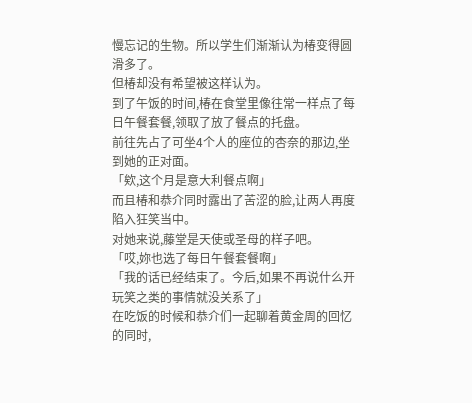慢忘记的生物。所以学生们渐渐认为椿变得圆滑多了。
但椿却没有希望被这样认为。
到了午饭的时间,椿在食堂里像往常一样点了每日午餐套餐,领取了放了餐点的托盘。
前往先占了可坐4个人的座位的杏奈的那边,坐到她的正对面。
「欸,这个月是意大利餐点啊」
而且椿和恭介同时露出了苦涩的脸,让两人再度陷入狂笑当中。
对她来说,藤堂是天使或圣母的样子吧。
「哎,妳也选了每日午餐套餐啊」
「我的话已经结束了。今后,如果不再说什么开玩笑之类的事情就没关系了」
在吃饭的时候和恭介们一起聊着黄金周的回忆的同时,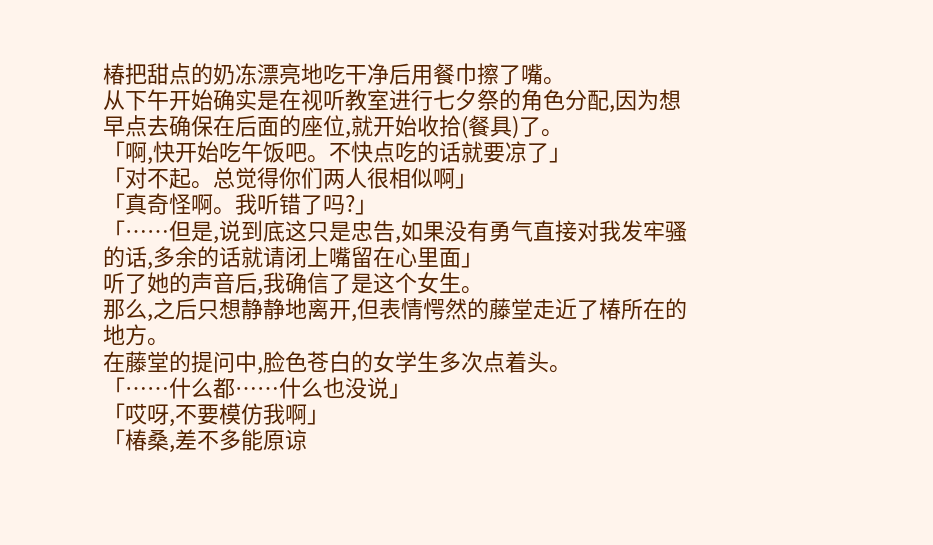椿把甜点的奶冻漂亮地吃干净后用餐巾擦了嘴。
从下午开始确实是在视听教室进行七夕祭的角色分配,因为想早点去确保在后面的座位,就开始收拾(餐具)了。
「啊,快开始吃午饭吧。不快点吃的话就要凉了」
「对不起。总觉得你们两人很相似啊」
「真奇怪啊。我听错了吗?」
「……但是,说到底这只是忠告,如果没有勇气直接对我发牢骚的话,多余的话就请闭上嘴留在心里面」
听了她的声音后,我确信了是这个女生。
那么,之后只想静静地离开,但表情愕然的藤堂走近了椿所在的地方。
在藤堂的提问中,脸色苍白的女学生多次点着头。
「……什么都……什么也没说」
「哎呀,不要模仿我啊」
「椿桑,差不多能原谅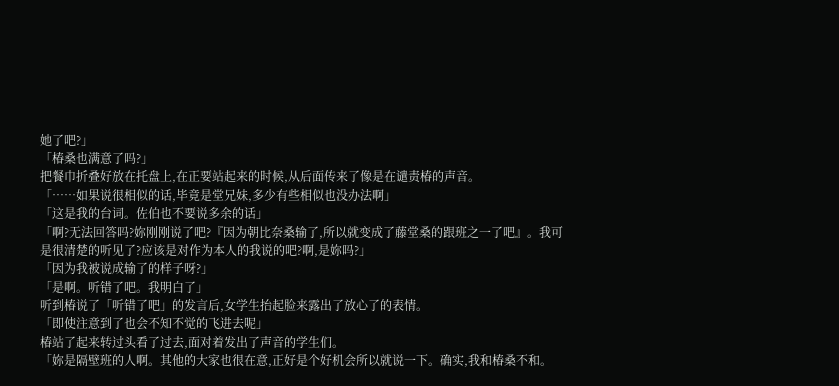她了吧?」
「椿桑也满意了吗?」
把餐巾折叠好放在托盘上,在正要站起来的时候,从后面传来了像是在谴责椿的声音。
「……如果说很相似的话,毕竟是堂兄妹,多少有些相似也没办法啊」
「这是我的台词。佐伯也不要说多余的话」
「啊?无法回答吗?妳刚刚说了吧?『因为朝比奈桑输了,所以就变成了藤堂桑的跟班之一了吧』。我可是很清楚的听见了?应该是对作为本人的我说的吧?啊,是妳吗?」
「因为我被说成输了的样子呀?」
「是啊。听错了吧。我明白了」
听到椿说了「听错了吧」的发言后,女学生抬起脸来露出了放心了的表情。
「即使注意到了也会不知不觉的飞进去呢」
椿站了起来转过头看了过去,面对着发出了声音的学生们。
「妳是隔壁班的人啊。其他的大家也很在意,正好是个好机会所以就说一下。确实,我和椿桑不和。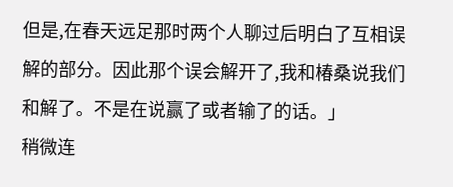但是,在春天远足那时两个人聊过后明白了互相误解的部分。因此那个误会解开了,我和椿桑说我们和解了。不是在说赢了或者输了的话。」
稍微连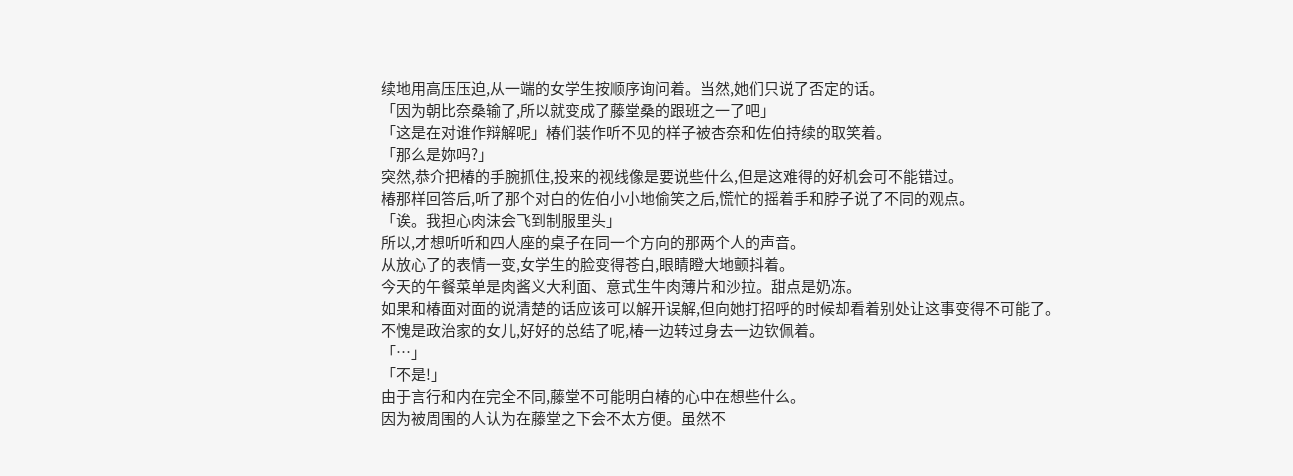续地用高压压迫,从一端的女学生按顺序询问着。当然,她们只说了否定的话。
「因为朝比奈桑输了,所以就变成了藤堂桑的跟班之一了吧」
「这是在对谁作辩解呢」椿们装作听不见的样子被杏奈和佐伯持续的取笑着。
「那么是妳吗?」
突然,恭介把椿的手腕抓住,投来的视线像是要说些什么,但是这难得的好机会可不能错过。
椿那样回答后,听了那个对白的佐伯小小地偷笑之后,慌忙的摇着手和脖子说了不同的观点。
「诶。我担心肉沫会飞到制服里头」
所以,才想听听和四人座的桌子在同一个方向的那两个人的声音。
从放心了的表情一变,女学生的脸变得苍白,眼睛瞪大地颤抖着。
今天的午餐菜单是肉酱义大利面、意式生牛肉薄片和沙拉。甜点是奶冻。
如果和椿面对面的说清楚的话应该可以解开误解,但向她打招呼的时候却看着别处让这事变得不可能了。
不愧是政治家的女儿,好好的总结了呢,椿一边转过身去一边钦佩着。
「…」
「不是!」
由于言行和内在完全不同,藤堂不可能明白椿的心中在想些什么。
因为被周围的人认为在藤堂之下会不太方便。虽然不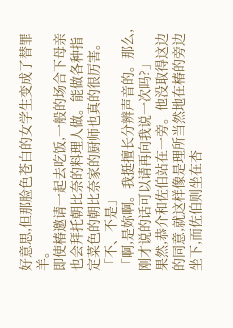好意思,但那脸色苍白的女学生变成了替罪羊。
即使椿邀请一起去吃饭,一般的场合下母亲也会拜托朝比奈的料理人做。能做各种指定菜色的朝比奈家的厨师也真的很厉害。
「不、不是」
「啊,是妳啊。我挺擅长分辨声音的。那么,刚才说的话可以请再向我说一次吗?」
果然,恭介和佐伯站在一旁。他没取得这边的同意,就这样像是理所当然地在椿的旁边坐下,而佐伯则坐在杏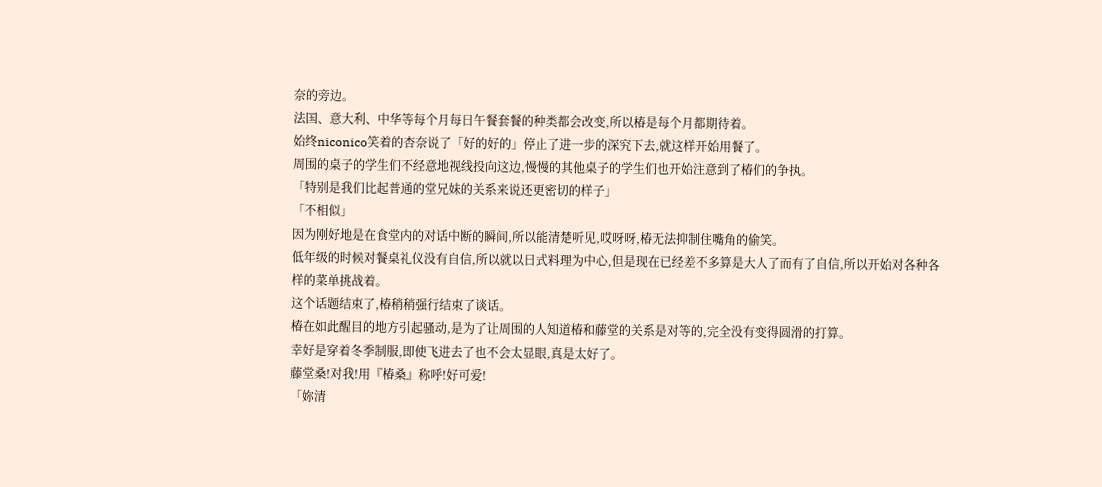奈的旁边。
法国、意大利、中华等每个月每日午餐套餐的种类都会改变,所以椿是每个月都期待着。
始终niconico笑着的杏奈说了「好的好的」停止了进一步的深究下去,就这样开始用餐了。
周围的桌子的学生们不经意地视线投向这边,慢慢的其他桌子的学生们也开始注意到了椿们的争执。
「特别是我们比起普通的堂兄妹的关系来说还更密切的样子」
「不相似」
因为刚好地是在食堂内的对话中断的瞬间,所以能清楚听见,哎呀呀,椿无法抑制住嘴角的偷笑。
低年级的时候对餐桌礼仪没有自信,所以就以日式料理为中心,但是现在已经差不多算是大人了而有了自信,所以开始对各种各样的菜单挑战着。
这个话题结束了,椿稍稍强行结束了谈话。
椿在如此醒目的地方引起骚动,是为了让周围的人知道椿和藤堂的关系是对等的,完全没有变得圆滑的打算。
幸好是穿着冬季制服,即使飞进去了也不会太显眼,真是太好了。
藤堂桑!对我!用『椿桑』称呼!好可爱!
「妳清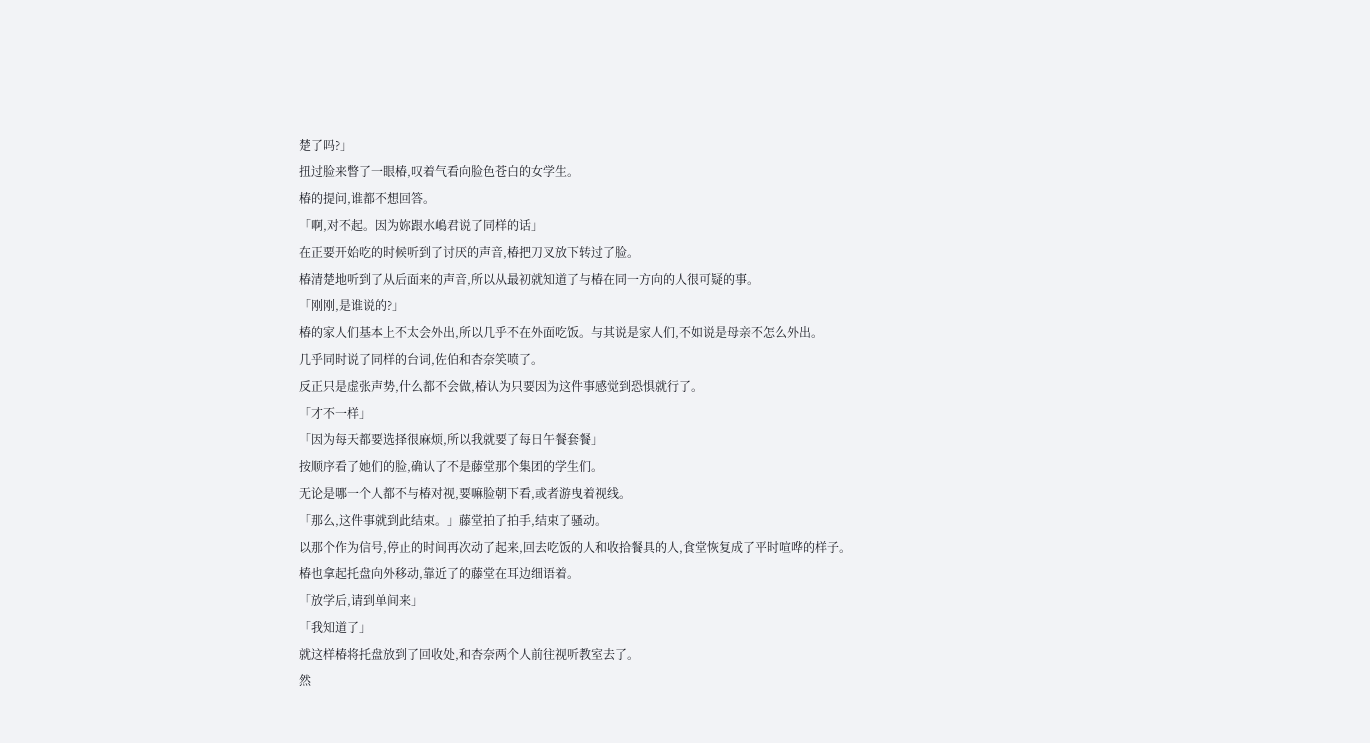楚了吗?」
扭过脸来瞥了一眼椿,叹着气看向脸色苍白的女学生。
椿的提问,谁都不想回答。
「啊,对不起。因为妳跟水嶋君说了同样的话」
在正要开始吃的时候听到了讨厌的声音,椿把刀叉放下转过了脸。
椿清楚地听到了从后面来的声音,所以从最初就知道了与椿在同一方向的人很可疑的事。
「刚刚,是谁说的?」
椿的家人们基本上不太会外出,所以几乎不在外面吃饭。与其说是家人们,不如说是母亲不怎么外出。
几乎同时说了同样的台词,佐伯和杏奈笑喷了。
反正只是虚张声势,什么都不会做,椿认为只要因为这件事感觉到恐惧就行了。
「才不一样」
「因为每天都要选择很麻烦,所以我就要了每日午餐套餐」
按顺序看了她们的脸,确认了不是藤堂那个集团的学生们。
无论是哪一个人都不与椿对视,要嘛脸朝下看,或者游曳着视线。
「那么,这件事就到此结束。」藤堂拍了拍手,结束了骚动。
以那个作为信号,停止的时间再次动了起来,回去吃饭的人和收拾餐具的人,食堂恢复成了平时喧哗的样子。
椿也拿起托盘向外移动,靠近了的藤堂在耳边细语着。
「放学后,请到单间来」
「我知道了」
就这样椿将托盘放到了回收处,和杏奈两个人前往视听教室去了。
然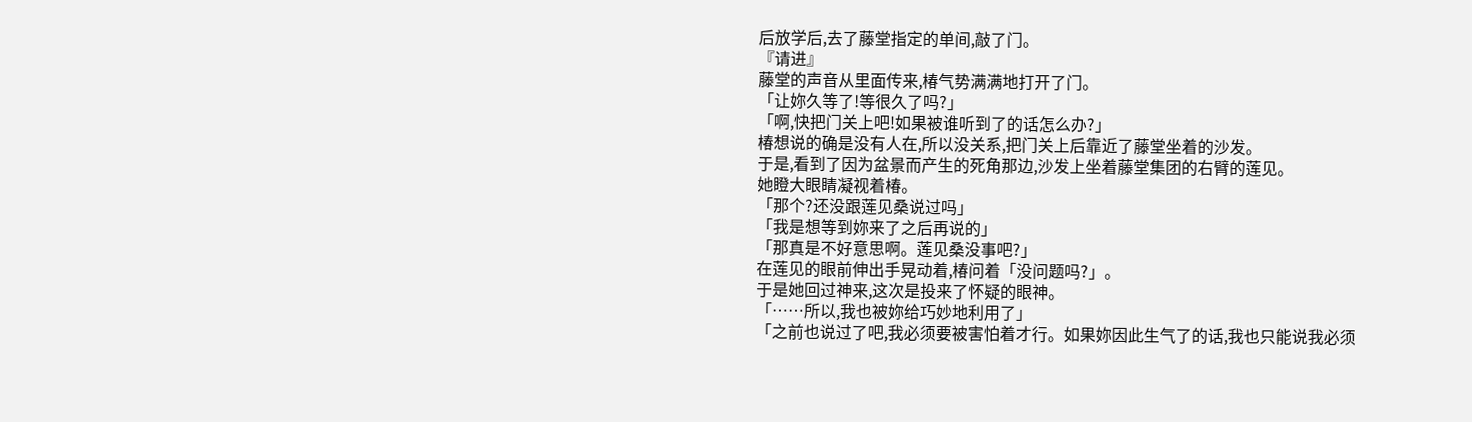后放学后,去了藤堂指定的单间,敲了门。
『请进』
藤堂的声音从里面传来,椿气势满满地打开了门。
「让妳久等了!等很久了吗?」
「啊,快把门关上吧!如果被谁听到了的话怎么办?」
椿想说的确是没有人在,所以没关系,把门关上后靠近了藤堂坐着的沙发。
于是,看到了因为盆景而产生的死角那边,沙发上坐着藤堂集团的右臂的莲见。
她瞪大眼睛凝视着椿。
「那个?还没跟莲见桑说过吗」
「我是想等到妳来了之后再说的」
「那真是不好意思啊。莲见桑没事吧?」
在莲见的眼前伸出手晃动着,椿问着「没问题吗?」。
于是她回过神来,这次是投来了怀疑的眼神。
「……所以,我也被妳给巧妙地利用了」
「之前也说过了吧,我必须要被害怕着才行。如果妳因此生气了的话,我也只能说我必须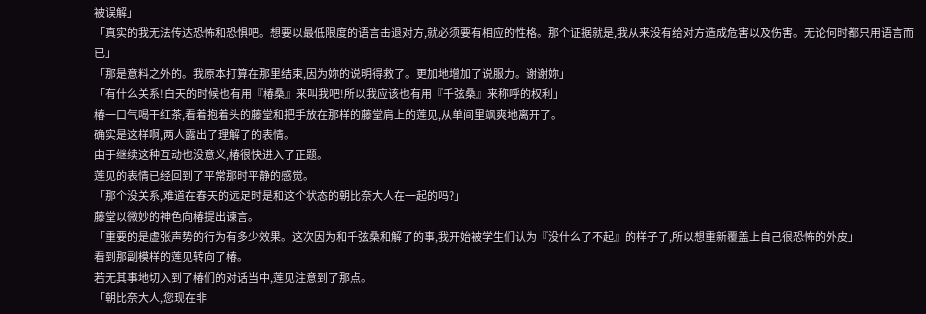被误解」
「真实的我无法传达恐怖和恐惧吧。想要以最低限度的语言击退对方,就必须要有相应的性格。那个证据就是,我从来没有给对方造成危害以及伤害。无论何时都只用语言而已」
「那是意料之外的。我原本打算在那里结束,因为妳的说明得救了。更加地增加了说服力。谢谢妳」
「有什么关系!白天的时候也有用『椿桑』来叫我吧!所以我应该也有用『千弦桑』来称呼的权利」
椿一口气喝干红茶,看着抱着头的藤堂和把手放在那样的藤堂肩上的莲见,从单间里飒爽地离开了。
确实是这样啊,两人露出了理解了的表情。
由于继续这种互动也没意义,椿很快进入了正题。
莲见的表情已经回到了平常那时平静的感觉。
「那个没关系,难道在春天的远足时是和这个状态的朝比奈大人在一起的吗?」
藤堂以微妙的神色向椿提出谏言。
「重要的是虚张声势的行为有多少效果。这次因为和千弦桑和解了的事,我开始被学生们认为『没什么了不起』的样子了,所以想重新覆盖上自己很恐怖的外皮」
看到那副模样的莲见转向了椿。
若无其事地切入到了椿们的对话当中,莲见注意到了那点。
「朝比奈大人,您现在非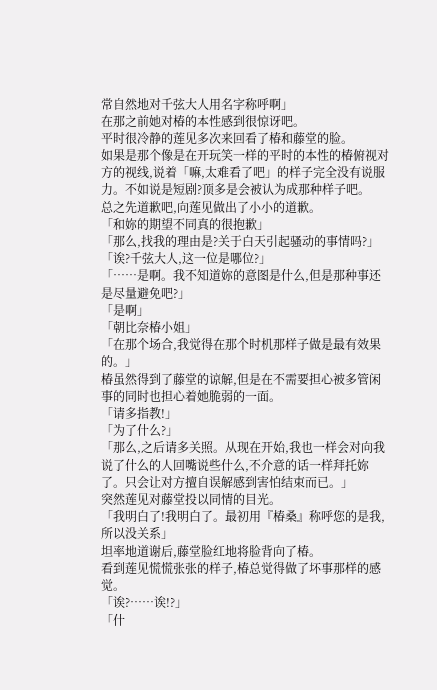常自然地对千弦大人用名字称呼啊」
在那之前她对椿的本性感到很惊讶吧。
平时很冷静的莲见多次来回看了椿和藤堂的脸。
如果是那个像是在开玩笑一样的平时的本性的椿俯视对方的视线,说着「嘛,太难看了吧」的样子完全没有说服力。不如说是短剧?顶多是会被认为成那种样子吧。
总之先道歉吧,向莲见做出了小小的道歉。
「和妳的期望不同真的很抱歉」
「那么,找我的理由是?关于白天引起骚动的事情吗?」
「诶?千弦大人,这一位是哪位?」
「……是啊。我不知道妳的意图是什么,但是那种事还是尽量避免吧?」
「是啊」
「朝比奈椿小姐」
「在那个场合,我觉得在那个时机那样子做是最有效果的。」
椿虽然得到了藤堂的谅解,但是在不需要担心被多管闲事的同时也担心着她脆弱的一面。
「请多指教!」
「为了什么?」
「那么,之后请多关照。从现在开始,我也一样会对向我说了什么的人回嘴说些什么,不介意的话一样拜托妳了。只会让对方擅自误解感到害怕结束而已。」
突然莲见对藤堂投以同情的目光。
「我明白了!我明白了。最初用『椿桑』称呼您的是我,所以没关系」
坦率地道谢后,藤堂脸红地将脸背向了椿。
看到莲见慌慌张张的样子,椿总觉得做了坏事那样的感觉。
「诶?……诶!?」
「什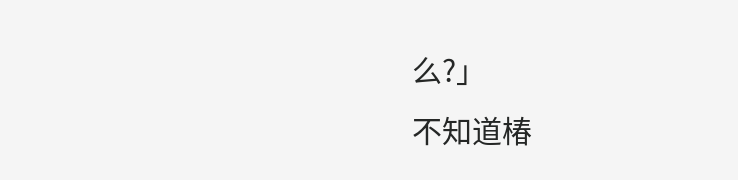么?」
不知道椿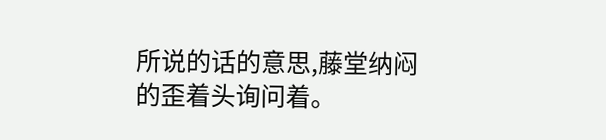所说的话的意思,藤堂纳闷的歪着头询问着。